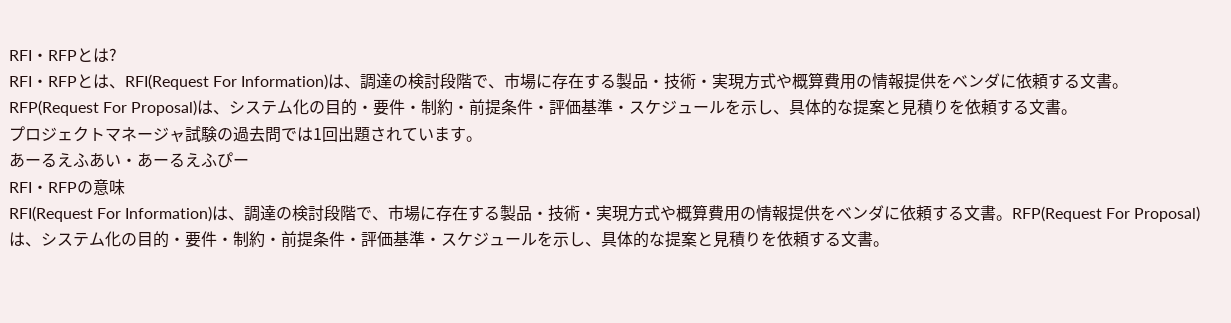RFI・RFPとは?
RFI・RFPとは、RFI(Request For Information)は、調達の検討段階で、市場に存在する製品・技術・実現方式や概算費用の情報提供をベンダに依頼する文書。RFP(Request For Proposal)は、システム化の目的・要件・制約・前提条件・評価基準・スケジュールを示し、具体的な提案と見積りを依頼する文書。
プロジェクトマネージャ試験の過去問では1回出題されています。
あーるえふあい・あーるえふぴー
RFI・RFPの意味
RFI(Request For Information)は、調達の検討段階で、市場に存在する製品・技術・実現方式や概算費用の情報提供をベンダに依頼する文書。RFP(Request For Proposal)は、システム化の目的・要件・制約・前提条件・評価基準・スケジュールを示し、具体的な提案と見積りを依頼する文書。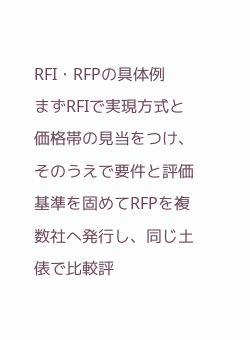RFI・RFPの具体例
まずRFIで実現方式と価格帯の見当をつけ、そのうえで要件と評価基準を固めてRFPを複数社へ発行し、同じ土俵で比較評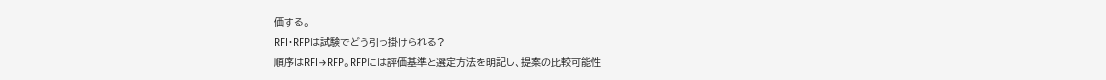価する。
RFI・RFPは試験でどう引っ掛けられる?
順序はRFI→RFP。RFPには評価基準と選定方法を明記し、提案の比較可能性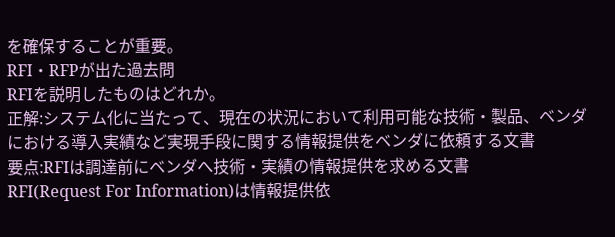を確保することが重要。
RFI・RFPが出た過去問
RFIを説明したものはどれか。
正解:システム化に当たって、現在の状況において利用可能な技術・製品、ベンダにおける導入実績など実現手段に関する情報提供をベンダに依頼する文書
要点:RFIは調達前にベンダへ技術・実績の情報提供を求める文書
RFI(Request For Information)は情報提供依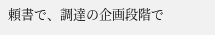頼書で、調達の企画段階で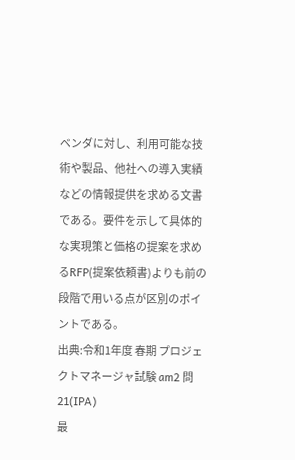ベンダに対し、利用可能な技術や製品、他社への導入実績などの情報提供を求める文書である。要件を示して具体的な実現策と価格の提案を求めるRFP(提案依頼書)よりも前の段階で用いる点が区別のポイントである。
出典:令和1年度 春期 プロジェクトマネージャ試験 am2 問21(IPA)
最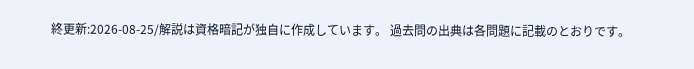終更新:2026-08-25/解説は資格暗記が独自に作成しています。 過去問の出典は各問題に記載のとおりです。